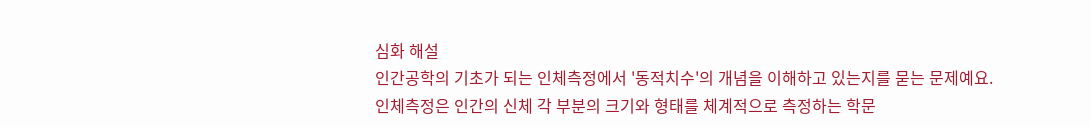심화 해설
인간공학의 기초가 되는 인체측정에서 '동적치수'의 개념을 이해하고 있는지를 묻는 문제예요.
인체측정은 인간의 신체 각 부분의 크기와 형태를 체계적으로 측정하는 학문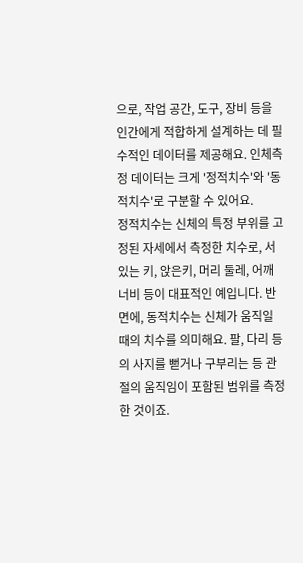으로, 작업 공간, 도구, 장비 등을 인간에게 적합하게 설계하는 데 필수적인 데이터를 제공해요. 인체측정 데이터는 크게 '정적치수'와 '동적치수'로 구분할 수 있어요.
정적치수는 신체의 특정 부위를 고정된 자세에서 측정한 치수로, 서있는 키, 앉은키, 머리 둘레, 어깨 너비 등이 대표적인 예입니다. 반면에, 동적치수는 신체가 움직일 때의 치수를 의미해요. 팔, 다리 등의 사지를 뻗거나 구부리는 등 관절의 움직임이 포함된 범위를 측정한 것이죠.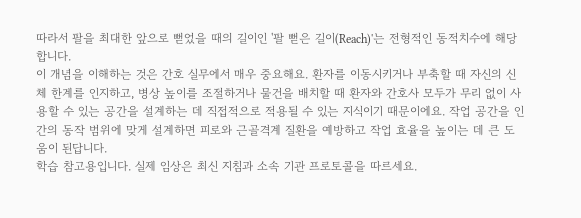따라서 팔을 최대한 앞으로 뻗었을 때의 길이인 '팔 뻗은 길이(Reach)'는 전형적인 동적치수에 해당합니다.
이 개념을 이해하는 것은 간호 실무에서 매우 중요해요. 환자를 이동시키거나 부축할 때 자신의 신체 한계를 인지하고, 병상 높이를 조절하거나 물건을 배치할 때 환자와 간호사 모두가 무리 없이 사용할 수 있는 공간을 설계하는 데 직접적으로 적용될 수 있는 지식이기 때문이에요. 작업 공간을 인간의 동작 범위에 맞게 설계하면 피로와 근골격계 질환을 예방하고 작업 효율을 높이는 데 큰 도움이 된답니다.
학습 참고용입니다. 실제 임상은 최신 지침과 소속 기관 프로토콜을 따르세요.